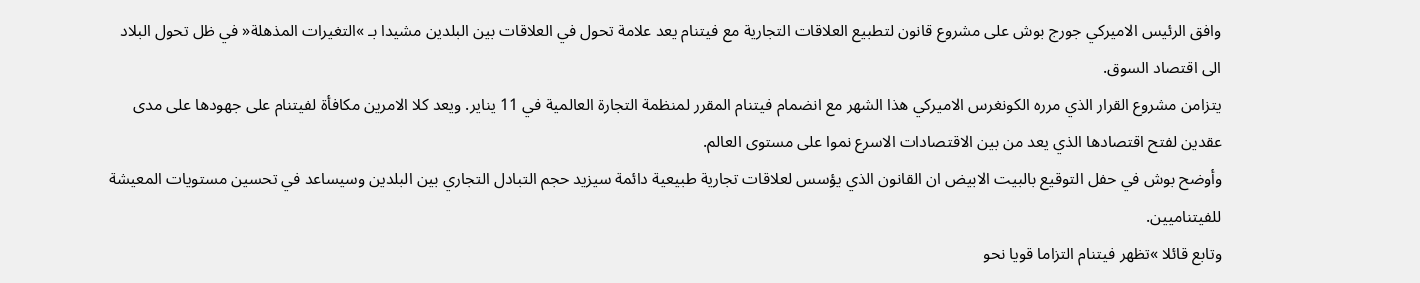وافق الرئيس الاميركي جورج بوش على مشروع قانون لتطبيع العلاقات التجارية مع فيتنام يعد علامة تحول في العلاقات بين البلدين مشيدا بـ »التغيرات المذهلة« في ظل تحول البلاد الى اقتصاد السوق.
يتزامن مشروع القرار الذي مرره الكونغرس الاميركي هذا الشهر مع انضمام فيتنام المقرر لمنظمة التجارة العالمية في 11 يناير. ويعد كلا الامرين مكافأة لفيتنام على جهودها على مدى عقدين لفتح اقتصادها الذي يعد من بين الاقتصادات الاسرع نموا على مستوى العالم.
وأوضح بوش في حفل التوقيع بالبيت الابيض ان القانون الذي يؤسس لعلاقات تجارية طبيعية دائمة سيزيد حجم التبادل التجاري بين البلدين وسيساعد في تحسين مستويات المعيشة للفيتناميين.
وتابع قائلا »تظهر فيتنام التزاما قويا نحو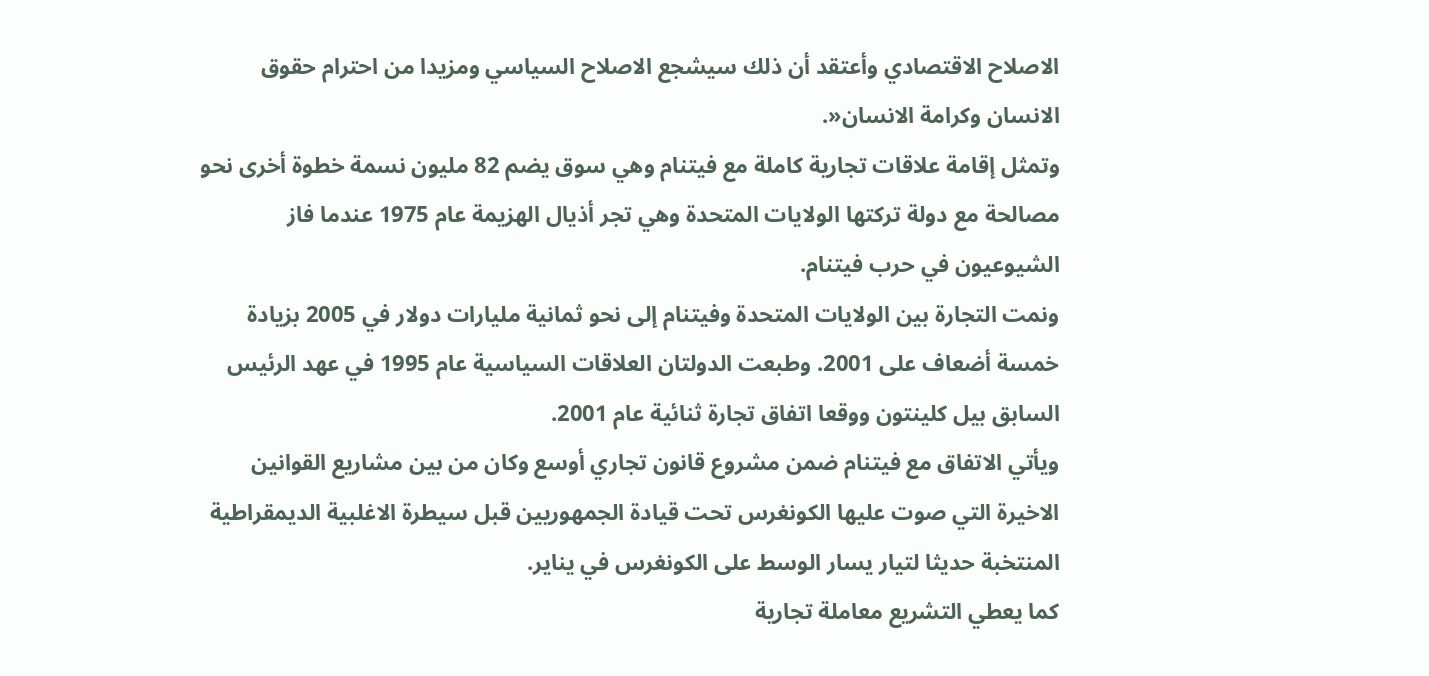الاصلاح الاقتصادي وأعتقد أن ذلك سيشجع الاصلاح السياسي ومزيدا من احترام حقوق الانسان وكرامة الانسان«.
وتمثل إقامة علاقات تجارية كاملة مع فيتنام وهي سوق يضم 82 مليون نسمة خطوة أخرى نحو مصالحة مع دولة تركتها الولايات المتحدة وهي تجر أذيال الهزيمة عام 1975 عندما فاز الشيوعيون في حرب فيتنام.
ونمت التجارة بين الولايات المتحدة وفيتنام إلى نحو ثمانية مليارات دولار في 2005 بزيادة خمسة أضعاف على 2001. وطبعت الدولتان العلاقات السياسية عام 1995 في عهد الرئيس السابق بيل كلينتون ووقعا اتفاق تجارة ثنائية عام 2001.
ويأتي الاتفاق مع فيتنام ضمن مشروع قانون تجاري أوسع وكان من بين مشاريع القوانين الاخيرة التي صوت عليها الكونغرس تحت قيادة الجمهوريين قبل سيطرة الاغلبية الديمقراطية المنتخبة حديثا لتيار يسار الوسط على الكونغرس في يناير.
كما يعطي التشريع معاملة تجارية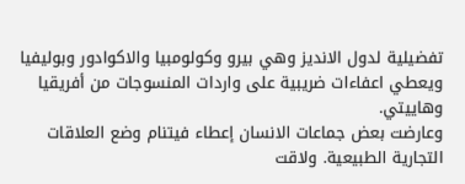تفضيلية لدول الانديز وهي بيرو وكولومبيا والاكوادور وبوليفيا ويعطي اعفاءات ضريبية على واردات المنسوجات من أفريقيا وهاييتي.
وعارضت بعض جماعات الانسان إعطاء فيتنام وضع العلاقات التجارية الطبيعية. ولاقت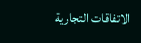الاتفاقات التجارية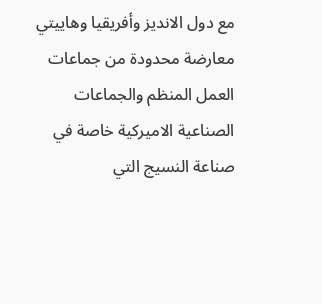مع دول الانديز وأفريقيا وهاييتي معارضة محدودة من جماعات العمل المنظم والجماعات الصناعية الاميركية خاصة في صناعة النسيج التي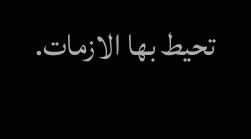تحيط بها الازمات.